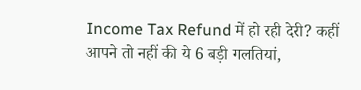Income Tax Refund में हो रही देरी? कहीं आपने तो नहीं की ये 6 बड़ी गलतियां,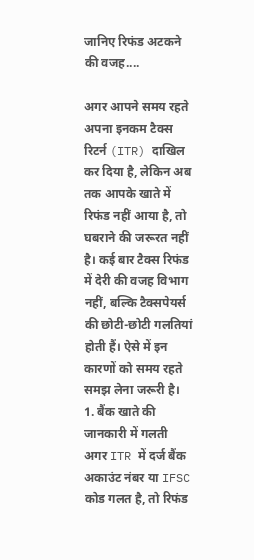जानिए रिफंड अटकने की वजह....

अगर आपने समय रहते अपना इनकम टैक्स रिटर्न (ITR) दाखिल कर दिया है, लेकिन अब तक आपके खाते में रिफंड नहीं आया है, तो घबराने की जरूरत नहीं है। कई बार टैक्स रिफंड में देरी की वजह विभाग नहीं, बल्कि टैक्सपेयर्स की छोटी-छोटी गलतियां होती हैं। ऐसे में इन कारणों को समय रहते समझ लेना जरूरी है।
1. बैंक खाते की जानकारी में गलती
अगर ITR में दर्ज बैंक अकाउंट नंबर या IFSC कोड गलत है, तो रिफंड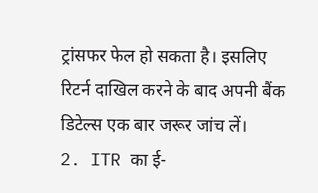ट्रांसफर फेल हो सकता है। इसलिए रिटर्न दाखिल करने के बाद अपनी बैंक डिटेल्स एक बार जरूर जांच लें।
2. ITR का ई-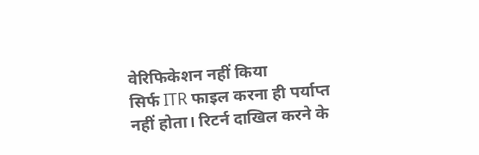वेरिफिकेशन नहीं किया
सिर्फ ITR फाइल करना ही पर्याप्त नहीं होता। रिटर्न दाखिल करने के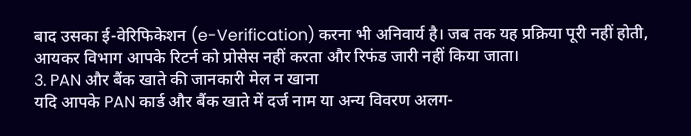बाद उसका ई-वेरिफिकेशन (e-Verification) करना भी अनिवार्य है। जब तक यह प्रक्रिया पूरी नहीं होती, आयकर विभाग आपके रिटर्न को प्रोसेस नहीं करता और रिफंड जारी नहीं किया जाता।
3. PAN और बैंक खाते की जानकारी मेल न खाना
यदि आपके PAN कार्ड और बैंक खाते में दर्ज नाम या अन्य विवरण अलग-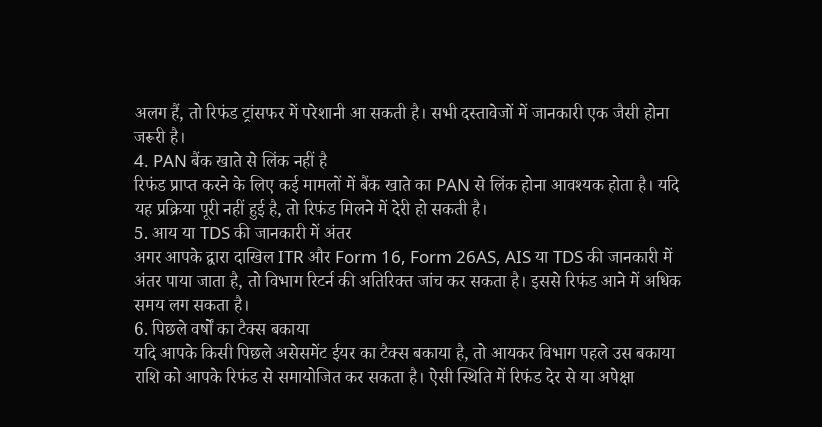अलग हैं, तो रिफंड ट्रांसफर में परेशानी आ सकती है। सभी दस्तावेजों में जानकारी एक जैसी होना जरूरी है।
4. PAN बैंक खाते से लिंक नहीं है
रिफंड प्राप्त करने के लिए कई मामलों में बैंक खाते का PAN से लिंक होना आवश्यक होता है। यदि यह प्रक्रिया पूरी नहीं हुई है, तो रिफंड मिलने में देरी हो सकती है।
5. आय या TDS की जानकारी में अंतर
अगर आपके द्वारा दाखिल ITR और Form 16, Form 26AS, AIS या TDS की जानकारी में अंतर पाया जाता है, तो विभाग रिटर्न की अतिरिक्त जांच कर सकता है। इससे रिफंड आने में अधिक समय लग सकता है।
6. पिछले वर्षों का टैक्स बकाया
यदि आपके किसी पिछले असेसमेंट ईयर का टैक्स बकाया है, तो आयकर विभाग पहले उस बकाया राशि को आपके रिफंड से समायोजित कर सकता है। ऐसी स्थिति में रिफंड देर से या अपेक्षा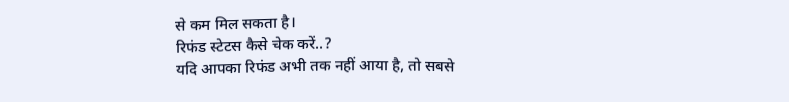से कम मिल सकता है।
रिफंड स्टेटस कैसे चेक करें..?
यदि आपका रिफंड अभी तक नहीं आया है, तो सबसे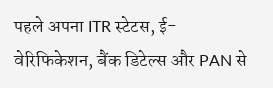पहले अपना ITR स्टेटस, ई-वेरिफिकेशन, बैंक डिटेल्स और PAN से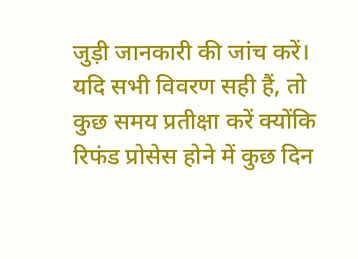जुड़ी जानकारी की जांच करें। यदि सभी विवरण सही हैं, तो कुछ समय प्रतीक्षा करें क्योंकि रिफंड प्रोसेस होने में कुछ दिन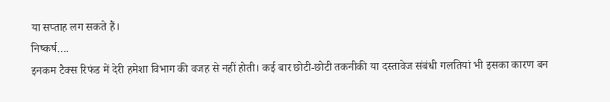या सप्ताह लग सकते हैं।
निष्कर्ष….
इनकम टैक्स रिफंड में देरी हमेशा विभाग की वजह से नहीं होती। कई बार छोटी-छोटी तकनीकी या दस्तावेज संबंधी गलतियां भी इसका कारण बन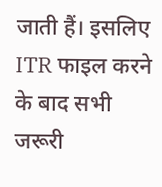जाती हैं। इसलिए ITR फाइल करने के बाद सभी जरूरी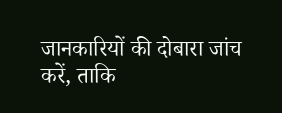जानकारियों की दोबारा जांच करें, ताकि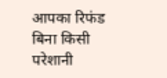आपका रिफंड बिना किसी परेशानी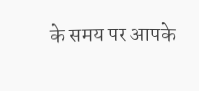के समय पर आपके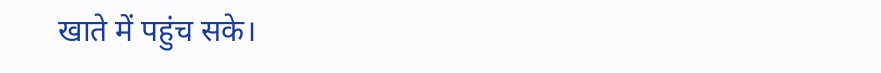खाते में पहुंच सके।